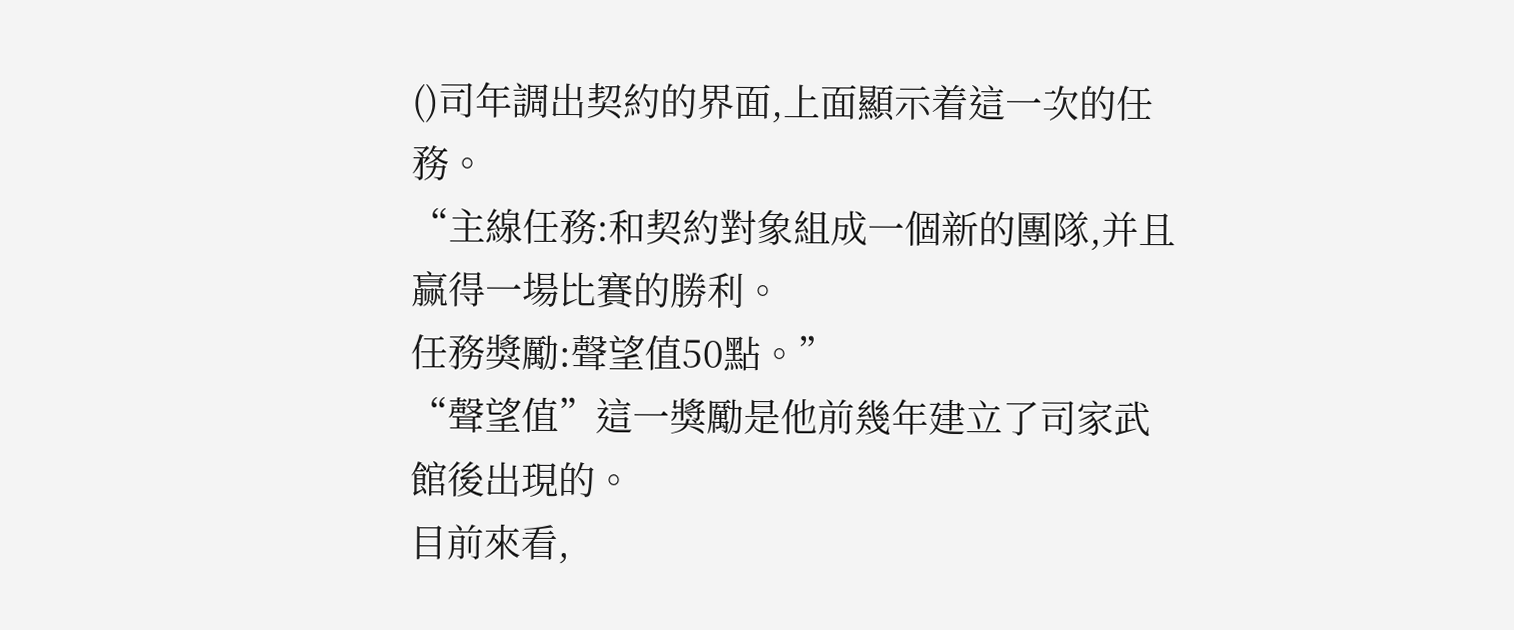()司年調出契約的界面,上面顯示着這一次的任務。
“主線任務:和契約對象組成一個新的團隊,并且赢得一場比賽的勝利。
任務獎勵:聲望值50點。”
“聲望值”這一獎勵是他前幾年建立了司家武館後出現的。
目前來看,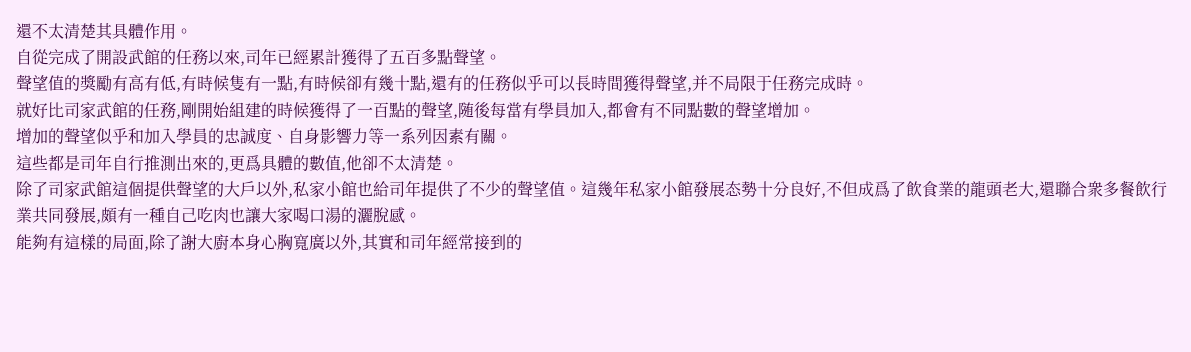還不太清楚其具體作用。
自從完成了開設武館的任務以來,司年已經累計獲得了五百多點聲望。
聲望值的獎勵有高有低,有時候隻有一點,有時候卻有幾十點,還有的任務似乎可以長時間獲得聲望,并不局限于任務完成時。
就好比司家武館的任務,剛開始組建的時候獲得了一百點的聲望,随後每當有學員加入,都會有不同點數的聲望增加。
增加的聲望似乎和加入學員的忠誠度、自身影響力等一系列因素有關。
這些都是司年自行推測出來的,更爲具體的數值,他卻不太清楚。
除了司家武館這個提供聲望的大戶以外,私家小館也給司年提供了不少的聲望值。這幾年私家小館發展态勢十分良好,不但成爲了飲食業的龍頭老大,還聯合衆多餐飲行業共同發展,頗有一種自己吃肉也讓大家喝口湯的灑脫感。
能夠有這樣的局面,除了謝大廚本身心胸寬廣以外,其實和司年經常接到的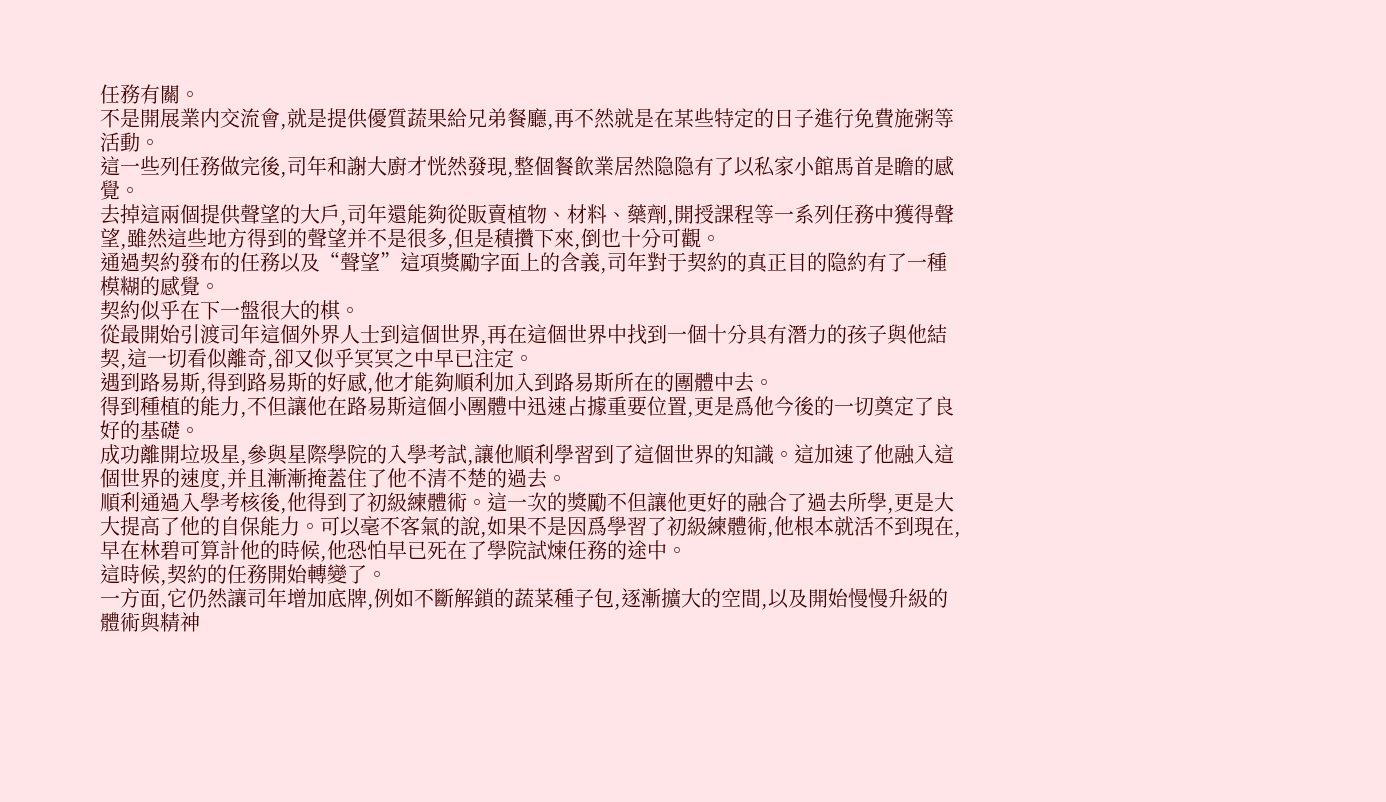任務有關。
不是開展業内交流會,就是提供優質蔬果給兄弟餐廳,再不然就是在某些特定的日子進行免費施粥等活動。
這一些列任務做完後,司年和謝大廚才恍然發現,整個餐飲業居然隐隐有了以私家小館馬首是瞻的感覺。
去掉這兩個提供聲望的大戶,司年還能夠從販賣植物、材料、藥劑,開授課程等一系列任務中獲得聲望,雖然這些地方得到的聲望并不是很多,但是積攢下來,倒也十分可觀。
通過契約發布的任務以及“聲望”這項獎勵字面上的含義,司年對于契約的真正目的隐約有了一種模糊的感覺。
契約似乎在下一盤很大的棋。
從最開始引渡司年這個外界人士到這個世界,再在這個世界中找到一個十分具有潛力的孩子與他結契,這一切看似離奇,卻又似乎冥冥之中早已注定。
遇到路易斯,得到路易斯的好感,他才能夠順利加入到路易斯所在的團體中去。
得到種植的能力,不但讓他在路易斯這個小團體中迅速占據重要位置,更是爲他今後的一切奠定了良好的基礎。
成功離開垃圾星,參與星際學院的入學考試,讓他順利學習到了這個世界的知識。這加速了他融入這個世界的速度,并且漸漸掩蓋住了他不清不楚的過去。
順利通過入學考核後,他得到了初級練體術。這一次的獎勵不但讓他更好的融合了過去所學,更是大大提高了他的自保能力。可以毫不客氣的說,如果不是因爲學習了初級練體術,他根本就活不到現在,早在林碧可算計他的時候,他恐怕早已死在了學院試煉任務的途中。
這時候,契約的任務開始轉變了。
一方面,它仍然讓司年增加底牌,例如不斷解鎖的蔬菜種子包,逐漸擴大的空間,以及開始慢慢升級的體術與精神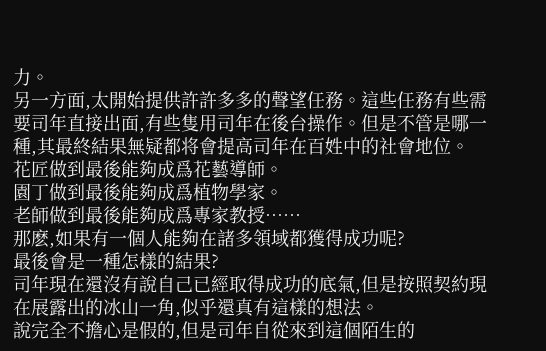力。
另一方面,太開始提供許許多多的聲望任務。這些任務有些需要司年直接出面,有些隻用司年在後台操作。但是不管是哪一種,其最終結果無疑都将會提高司年在百姓中的社會地位。
花匠做到最後能夠成爲花藝導師。
園丁做到最後能夠成爲植物學家。
老師做到最後能夠成爲專家教授……
那麽,如果有一個人能夠在諸多領域都獲得成功呢?
最後會是一種怎樣的結果?
司年現在還沒有說自己已經取得成功的底氣,但是按照契約現在展露出的冰山一角,似乎還真有這樣的想法。
說完全不擔心是假的,但是司年自從來到這個陌生的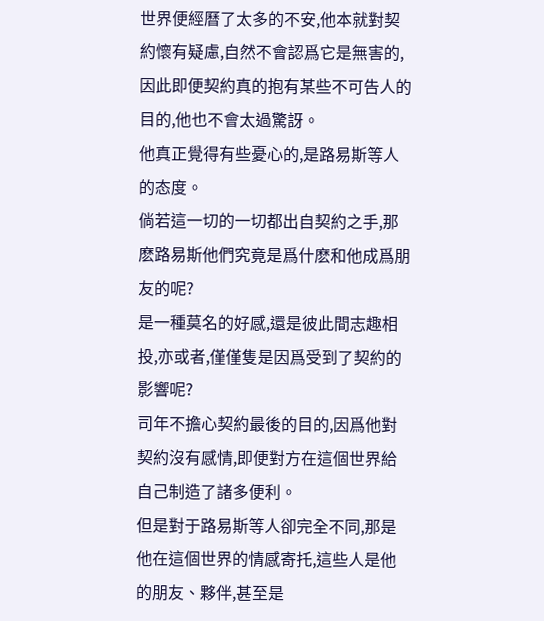世界便經曆了太多的不安,他本就對契約懷有疑慮,自然不會認爲它是無害的,因此即便契約真的抱有某些不可告人的目的,他也不會太過驚訝。
他真正覺得有些憂心的,是路易斯等人的态度。
倘若這一切的一切都出自契約之手,那麽路易斯他們究竟是爲什麽和他成爲朋友的呢?
是一種莫名的好感,還是彼此間志趣相投,亦或者,僅僅隻是因爲受到了契約的影響呢?
司年不擔心契約最後的目的,因爲他對契約沒有感情,即便對方在這個世界給自己制造了諸多便利。
但是對于路易斯等人卻完全不同,那是他在這個世界的情感寄托,這些人是他的朋友、夥伴,甚至是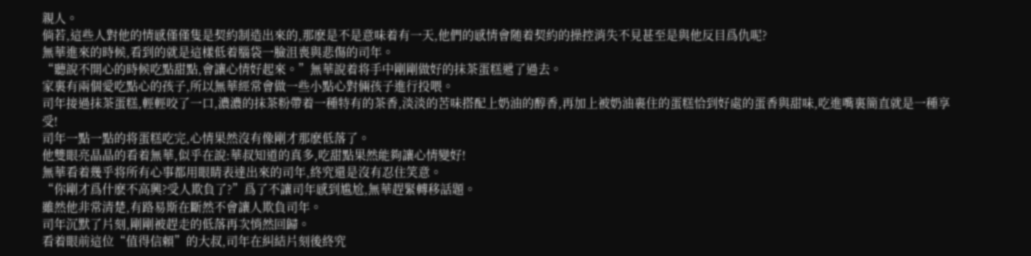親人。
倘若,這些人對他的情感僅僅隻是契約制造出來的,那麽是不是意味着有一天,他們的感情會随着契約的操控消失不見甚至是與他反目爲仇呢?
無華進來的時候,看到的就是這樣低着腦袋一臉沮喪與悲傷的司年。
“聽說不開心的時候吃點甜點,會讓心情好起來。”無華說着将手中剛剛做好的抹茶蛋糕遞了過去。
家裏有兩個愛吃點心的孩子,所以無華經常會做一些小點心對倆孩子進行投喂。
司年接過抹茶蛋糕,輕輕咬了一口,濃濃的抹茶粉帶着一種特有的茶香,淡淡的苦味搭配上奶油的醇香,再加上被奶油裹住的蛋糕恰到好處的蛋香與甜味,吃進嘴裏簡直就是一種享受!
司年一點一點的将蛋糕吃完,心情果然沒有像剛才那麽低落了。
他雙眼亮晶晶的看着無華,似乎在說:華叔知道的真多,吃甜點果然能夠讓心情變好!
無華看着幾乎将所有心事都用眼睛表達出來的司年,終究還是沒有忍住笑意。
“你剛才爲什麽不高興?受人欺負了?”爲了不讓司年感到尴尬,無華趕緊轉移話題。
雖然他非常清楚,有路易斯在斷然不會讓人欺負司年。
司年沉默了片刻,剛剛被趕走的低落再次悄然回歸。
看着眼前這位“值得信賴”的大叔,司年在糾結片刻後終究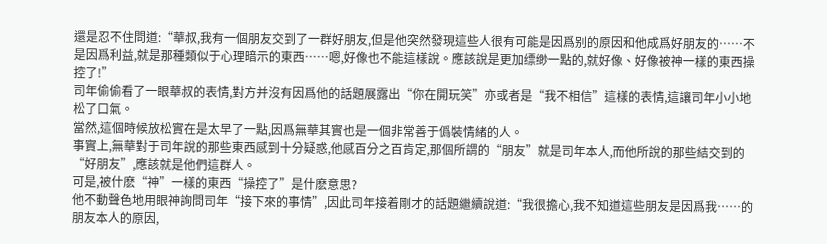還是忍不住問道:“華叔,我有一個朋友交到了一群好朋友,但是他突然發現這些人很有可能是因爲别的原因和他成爲好朋友的……不是因爲利益,就是那種類似于心理暗示的東西……嗯,好像也不能這樣說。應該說是更加缥缈一點的,就好像、好像被神一樣的東西操控了!”
司年偷偷看了一眼華叔的表情,對方并沒有因爲他的話題展露出“你在開玩笑”亦或者是“我不相信”這樣的表情,這讓司年小小地松了口氣。
當然,這個時候放松實在是太早了一點,因爲無華其實也是一個非常善于僞裝情緒的人。
事實上,無華對于司年說的那些東西感到十分疑惑,他感百分之百肯定,那個所謂的“朋友”就是司年本人,而他所說的那些結交到的“好朋友”,應該就是他們這群人。
可是,被什麽“神”一樣的東西“操控了”是什麽意思?
他不動聲色地用眼神詢問司年“接下來的事情”,因此司年接着剛才的話題繼續說道:“我很擔心,我不知道這些朋友是因爲我……的朋友本人的原因,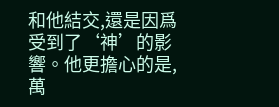和他結交,還是因爲受到了‘神’的影響。他更擔心的是,萬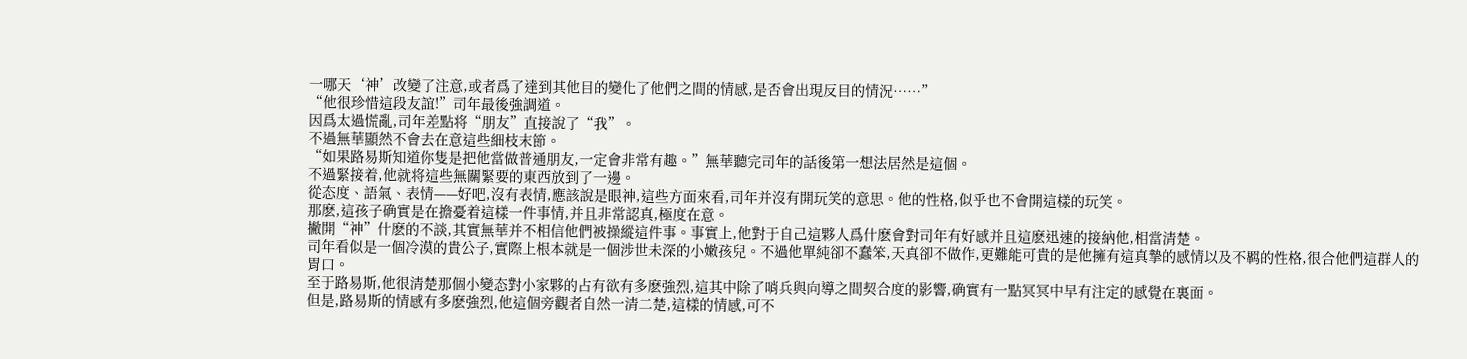一哪天‘神’改變了注意,或者爲了達到其他目的變化了他們之間的情感,是否會出現反目的情況……”
“他很珍惜這段友誼!”司年最後強調道。
因爲太過慌亂,司年差點将“朋友”直接說了“我”。
不過無華顯然不會去在意這些細枝末節。
“如果路易斯知道你隻是把他當做普通朋友,一定會非常有趣。”無華聽完司年的話後第一想法居然是這個。
不過緊接着,他就将這些無關緊要的東西放到了一邊。
從态度、語氣、表情——好吧,沒有表情,應該說是眼神,這些方面來看,司年并沒有開玩笑的意思。他的性格,似乎也不會開這樣的玩笑。
那麽,這孩子确實是在擔憂着這樣一件事情,并且非常認真,極度在意。
撇開“神”什麽的不談,其實無華并不相信他們被操縱這件事。事實上,他對于自己這夥人爲什麽會對司年有好感并且這麽迅速的接納他,相當清楚。
司年看似是一個冷漠的貴公子,實際上根本就是一個涉世未深的小嫩孩兒。不過他單純卻不蠢笨,天真卻不做作,更難能可貴的是他擁有這真摯的感情以及不羁的性格,很合他們這群人的胃口。
至于路易斯,他很清楚那個小變态對小家夥的占有欲有多麽強烈,這其中除了哨兵與向導之間契合度的影響,确實有一點冥冥中早有注定的感覺在裏面。
但是,路易斯的情感有多麽強烈,他這個旁觀者自然一清二楚,這樣的情感,可不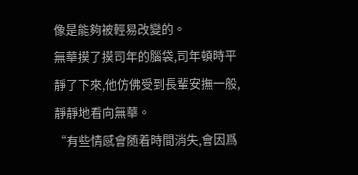像是能夠被輕易改變的。
無華摸了摸司年的腦袋,司年頓時平靜了下來,他仿佛受到長輩安撫一般,靜靜地看向無華。
“有些情感會随着時間消失,會因爲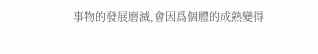事物的發展磨滅,會因爲個體的成熟變得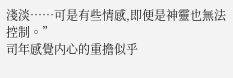淺淡……可是有些情感,即便是神靈也無法控制。”
司年感覺内心的重擔似乎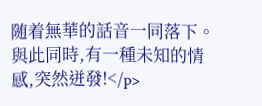随着無華的話音一同落下。
與此同時,有一種未知的情感,突然迸發!</p>